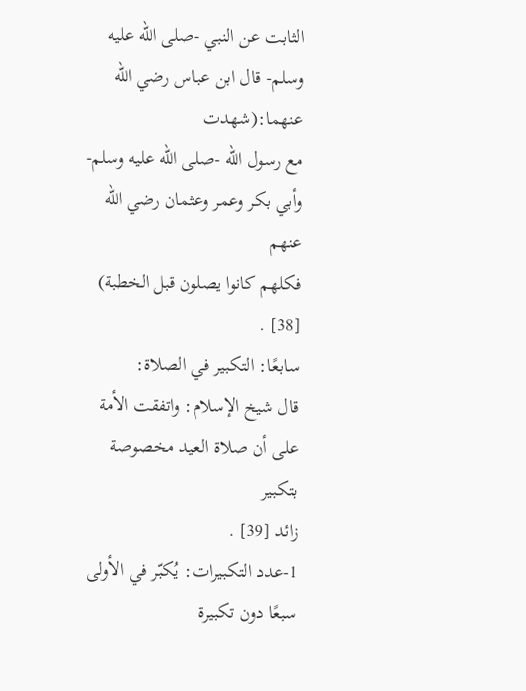الثابت عن النبي -صلى الله عليه وسلم- قال ابن عباس رضي الله عنهما:(شهدت
مع رسول الله -صلى الله عليه وسلم- وأبي بكر وعمر وعثمان رضي الله عنهم
فكلهم كانوا يصلون قبل الخطبة) [38] .
سابعًا: التكبير في الصلاة:
قال شيخ الإسلام: واتفقت الأمة على أن صلاة العيد مخصوصة بتكبير
زائد [39] .
1-عدد التكبيرات: يُكبّر في الأولى سبعًا دون تكبيرة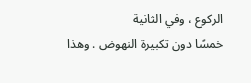الركوع ، وفي الثانية
خمسًا دون تكبيرة النهوض . وهذا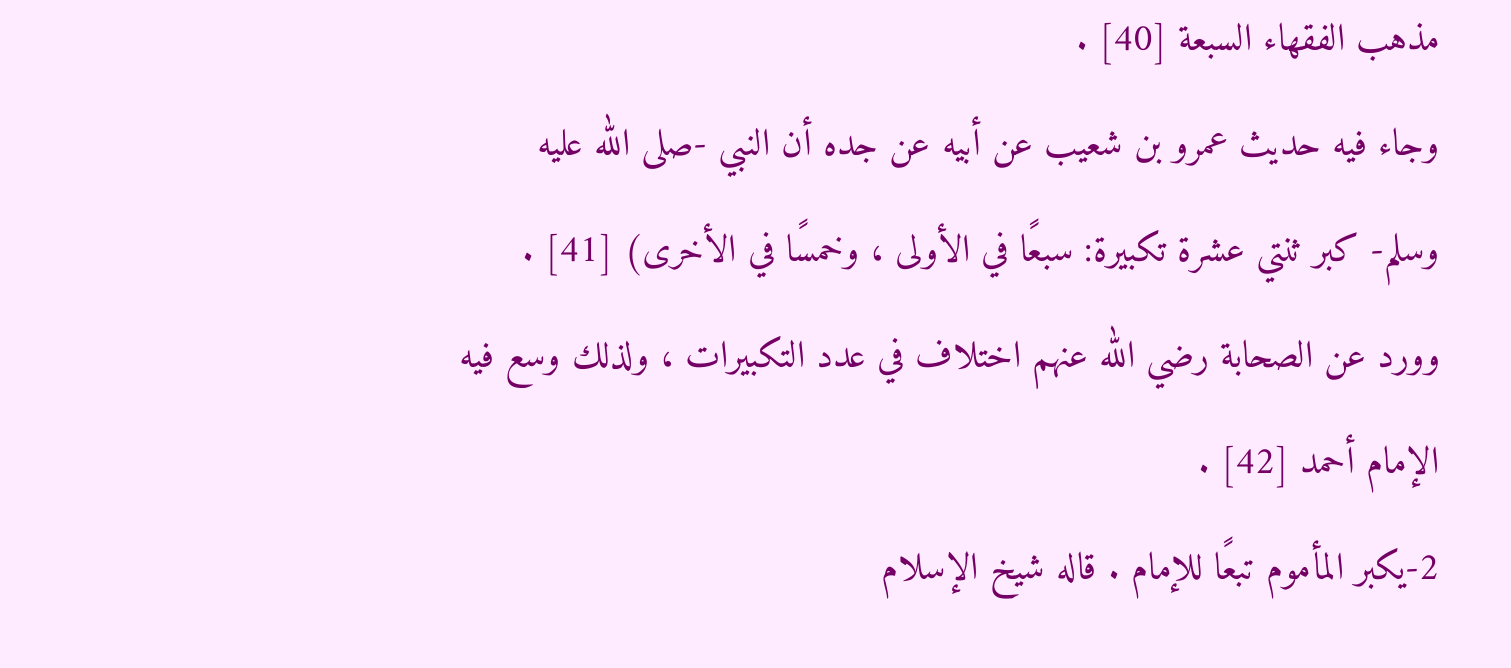مذهب الفقهاء السبعة [40] .
وجاء فيه حديث عمرو بن شعيب عن أبيه عن جده أن النبي -صلى الله عليه
وسلم- كبر ثنتي عشرة تكبيرة: سبعًا في الأولى ، وخمسًا في الأخرى) [41] .
وورد عن الصحابة رضي الله عنهم اختلاف في عدد التكبيرات ، ولذلك وسع فيه
الإمام أحمد [42] .
2-يكبر المأموم تبعًا للإمام . قاله شيخ الإسلام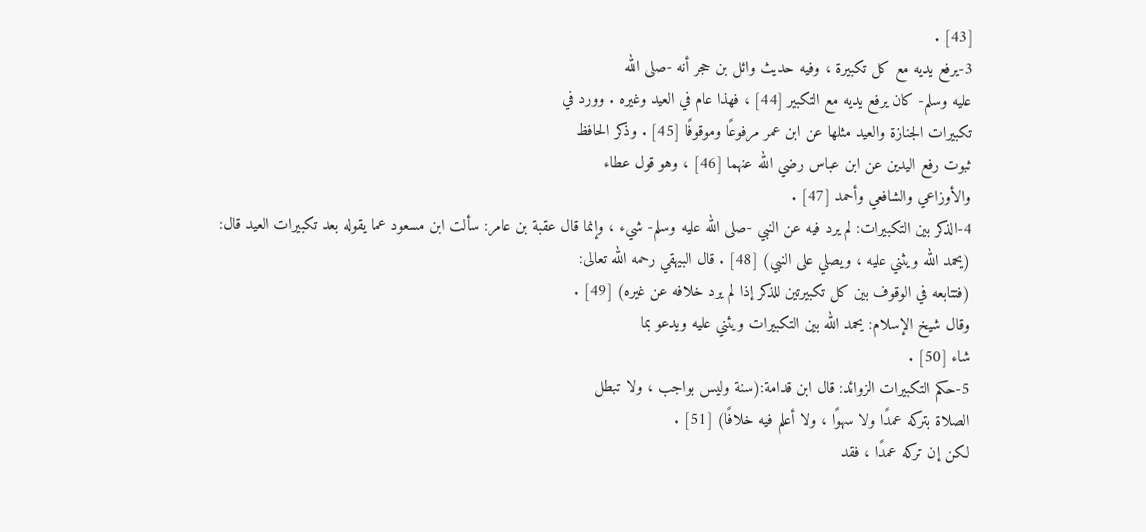[43] .
3-يرفع يديه مع كل تكبيرة ، وفيه حديث وائل بن حجر أنه -صلى الله
عليه وسلم- كان يرفع يديه مع التكبير [44] ، فهذا عام في العيد وغيره . وورد في
تكبيرات الجنازة والعيد مثلها عن ابن عمر مرفوعًا وموقوفًا [45] . وذكر الحافظ
ثبوت رفع اليدين عن ابن عباس رضي الله عنهما [46] ، وهو قول عطاء
والأوزاعي والشافعي وأحمد [47] .
4-الذكر بين التكبيرات: لم يرد فيه عن النبي -صلى الله عليه وسلم- شيء ، وإنما قال عقبة بن عامر: سألت ابن مسعود عما يقوله بعد تكبيرات العيد قال:
(يحمد الله ويثني عليه ، ويصلي على النبي) [48] . قال البيهقي رحمه الله تعالى:
(فتتابعه في الوقوف بين كل تكبيرتين للذكر إذا لم يرد خلافه عن غيره) [49] .
وقال شيخ الإسلام: يحمد الله بين التكبيرات ويثني عليه ويدعو بما
شاء [50] .
5-حكم التكبيرات الزوائد: قال ابن قدامة:(سنة وليس بواجب ، ولا تبطل
الصلاة بتركه عمدًا ولا سهوًا ، ولا أعلم فيه خلافًا) [51] .
لكن إن تركه عمدًا ، فقد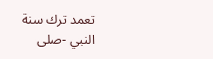تعمد ترك سنة النبي -صلى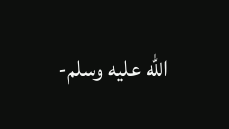الله عليه وسلم-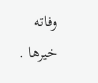وفاته
خيرها .